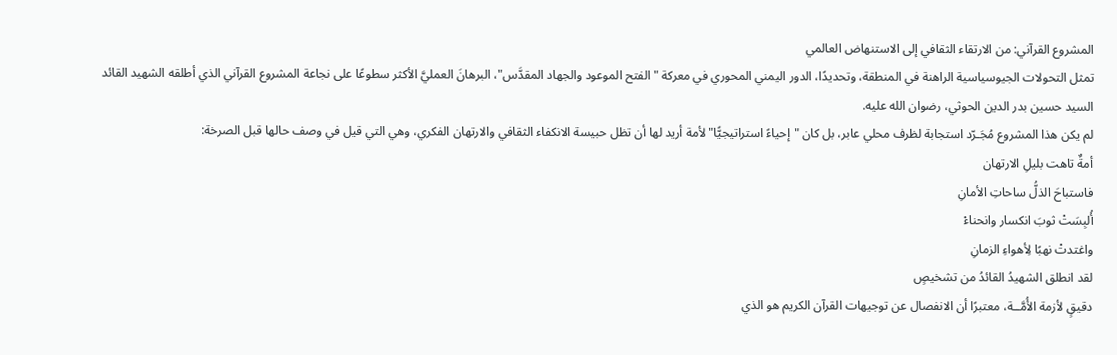المشروع القرآني: من الارتقاء الثقافي إلى الاستنهاض العالمي
تمثل التحولات الجيوسياسية الراهنة في المنطقة، وتحديدًا، الدور اليمني المحوري في معركة "الفتح الموعود والجهاد المقدَّس"، البرهانَ العمليَّ الأكثر سطوعًا على نجاعة المشروع القرآني الذي أطلقه الشهيد القائد السيد حسين بدر الدين الحوثي، رضوان الله عليه.
لم يكن هذا المشروع مُجَـرّد استجابة لظرف محلي عابر، بل كان "إحياءً استراتيجيًّا" لأمة أريد لها أن تظل حبيسة الانكفاء الثقافي والارتهان الفكري، وهي التي قيل في وصف حالها قبل الصرخة:
أمةٌ تاهت بليلِ الارتهان
فاستباحَ الذلُّ ساحاتِ الأمانِ
أُلبِسَتْ ثوبَ انكسار وانحناءْ
واغتدتْ نهبًا لِأهواءِ الزمانِ
لقد انطلق الشهيدُ القائدُ من تشخيصٍ
دقيقٍ لأزمة الأُمَّــة، معتبرًا أن الانفصال عن توجيهات القرآن الكريم هو الذي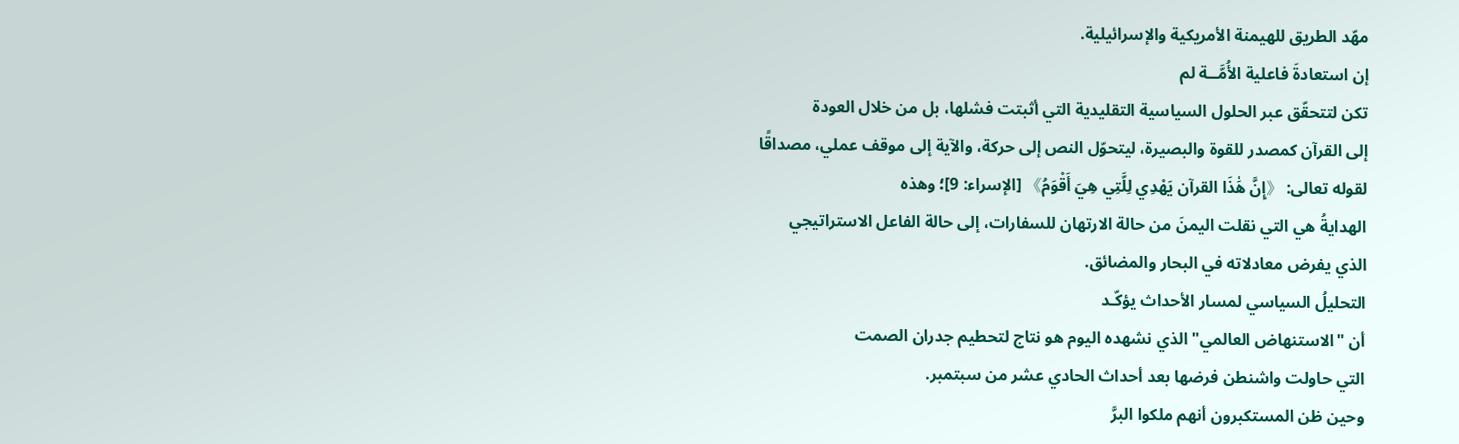مهّد الطريق للهيمنة الأمريكية والإسرائيلية.
إن استعادةَ فاعلية الأُمَّــة لم
تكن لتتحقّق عبر الحلول السياسية التقليدية التي أثبتت فشلها، بل من خلال العودة
إلى القرآن كمصدر للقوة والبصيرة، ليتحوّل النص إلى حركة، والآية إلى موقف عملي، مصداقًا
لقوله تعالى: 《إِنَّ هَٰذَا القرآن يَهْدِي لِلَّتِي هِيَ أَقْوَمُ》 [الإسراء: 9]؛ وهذه
الهدايةُ هي التي نقلت اليمنَ من حالة الارتهان للسفارات، إلى حالة الفاعل الاستراتيجي
الذي يفرض معادلاته في البحار والمضائق.
التحليلُ السياسي لمسار الأحداث يؤكّـد
أن "الاستنهاض العالمي" الذي نشهده اليوم هو نتاج لتحطيم جدران الصمت
التي حاولت واشنطن فرضها بعد أحداث الحادي عشر من سبتمبر.
وحين ظن المستكبرون أنهم ملكوا البرَّ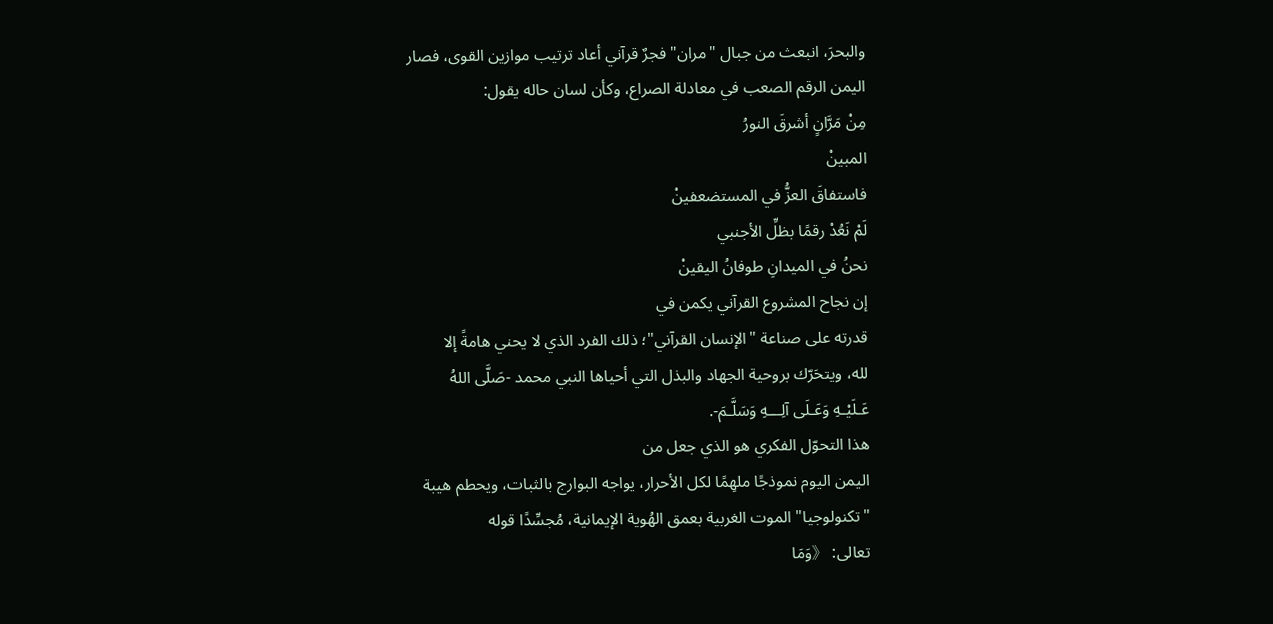والبحرَ، انبعث من جبال "مران" فجرٌ قرآني أعاد ترتيب موازين القوى، فصار
اليمن الرقم الصعب في معادلة الصراع، وكأن لسان حاله يقول:
مِنْ مَرَّانٍ أشرقَ النورُ
المبينْ
فاستفاقَ العزُّ في المستضعفينْ
لَمْ نَعُدْ رقمًا بظلِّ الأجنبي
نحنُ في الميدانِ طوفانُ اليقينْ
إن نجاح المشروع القرآني يكمن في
قدرته على صناعة "الإنسان القرآني"؛ ذلك الفرد الذي لا يحني هامةً إلا
لله، ويتحَرّك بروحية الجهاد والبذل التي أحياها النبي محمد -صَلَّى اللهُ
عَـلَيْـهِ وَعَـلَى آلِـــهِ وَسَلَّـمَ-.
هذا التحوّل الفكري هو الذي جعل من
اليمن اليوم نموذجًا ملهِمًا لكل الأحرار، يواجه البوارج بالثبات، ويحطم هيبة
"تكنولوجیا" الموت الغربية بعمق الهُوية الإيمانية، مُجسِّدًا قوله
تعالى: 《وَمَا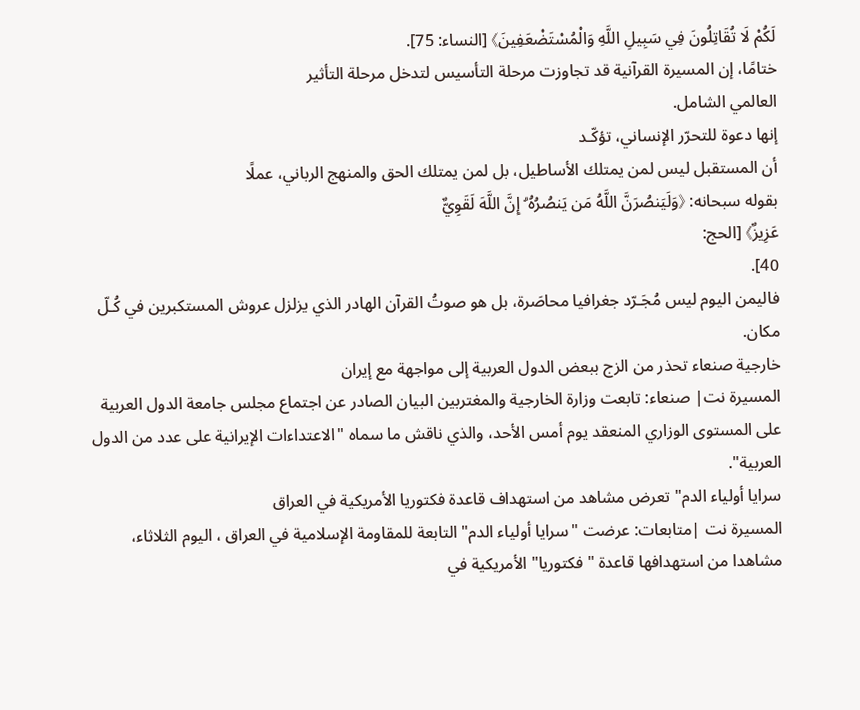لَكُمْ لَا تُقَاتِلُونَ فِي سَبِيلِ اللَّهِ وَالْمُسْتَضْعَفِينَ》 [النساء: 75].
ختامًا، إن المسيرة القرآنية قد تجاوزت مرحلة التأسيس لتدخل مرحلة التأثير
العالمي الشامل.
إنها دعوة للتحرّر الإنساني، تؤكّـد
أن المستقبل ليس لمن يمتلك الأساطيل، بل لمن يمتلك الحق والمنهج الرباني، عملًا
بقوله سبحانه: 《وَلَيَنصُرَنَّ اللَّهُ مَن يَنصُرُهُ ۗ إِنَّ اللَّهَ لَقَوِيٌّ
عَزِيزٌ》 [الحج:
40].
فاليمن اليوم ليس مُجَـرّد جغرافيا محاصَرة، بل هو صوتُ القرآن الهادر الذي يزلزل عروش المستكبرين في كُـلّ مكان.
خارجية صنعاء تحذر من الزج ببعض الدول العربية إلى مواجهة مع إيران
المسيرة نت| صنعاء: تابعت وزارة الخارجية والمغتربين البيان الصادر عن اجتماع مجلس جامعة الدول العربية على المستوى الوزاري المنعقد يوم أمس الأحد، والذي ناقش ما سماه "الاعتداءات الإيرانية على عدد من الدول العربية".
سرايا أولياء الدم" تعرض مشاهد من استهداف قاعدة فكتوريا الأمريكية في العراق
المسيرة نت |متابعات: عرضت "سرايا أولياء الدم" التابعة للمقاومة الإسلامية في العراق ، اليوم الثلاثاء، مشاهدا من استهدافها قاعدة "فكتوريا" الأمريكية في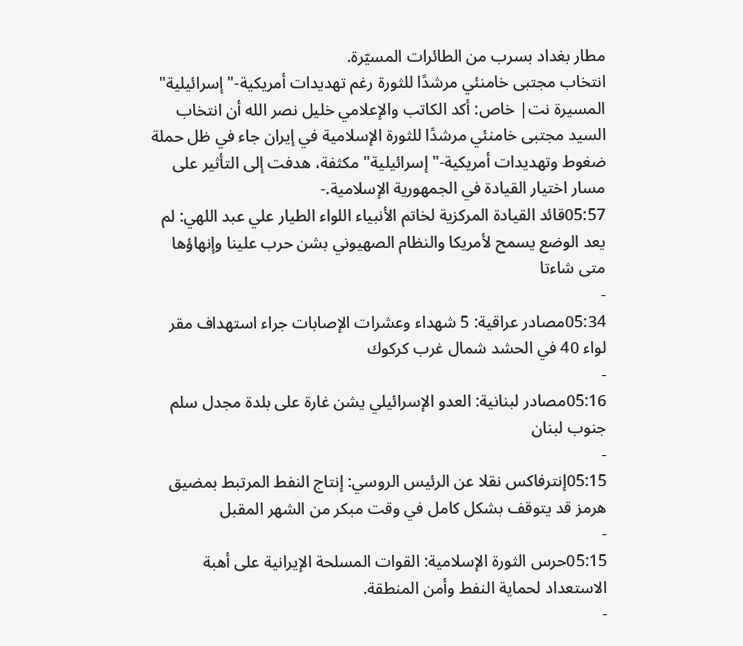مطار بغداد بسرب من الطائرات المسيّرة.
انتخاب مجتبى خامنئي مرشدًا للثورة رغم تهديدات أمريكية-"إسرائيلية"
المسيرة نت| خاص: أكد الكاتب والإعلامي خليل نصر الله أن انتخاب السيد مجتبى خامنئي مرشدًا للثورة الإسلامية في إيران جاء في ظل حملة ضغوط وتهديدات أمريكية-"إسرائيلية" مكثفة، هدفت إلى التأثير على مسار اختيار القيادة في الجمهورية الإسلامية.-
05:57قائد القيادة المركزية لخاتم الأنبياء اللواء الطيار علي عبد اللهي: لم يعد الوضع يسمح لأمريكا والنظام الصهيوني بشن حرب علينا وإنهاؤها متى شاءتا
-
05:34مصادر عراقية: 5 شهداء وعشرات الإصابات جراء استهداف مقر لواء 40 في الحشد شمال غرب كركوك
-
05:16مصادر لبنانية: العدو الإسرائيلي يشن غارة على بلدة مجدل سلم جنوب لبنان
-
05:15إنترفاكس نقلا عن الرئيس الروسي: إنتاج النفط المرتبط بمضيق هرمز قد يتوقف بشكل كامل في وقت مبكر من الشهر المقبل
-
05:15حرس الثورة الإسلامية: القوات المسلحة الإيرانية على أهبة الاستعداد لحماية النفط وأمن المنطقة.
-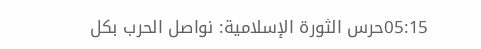05:15حرس الثورة الإسلامية: نواصل الحرب بكل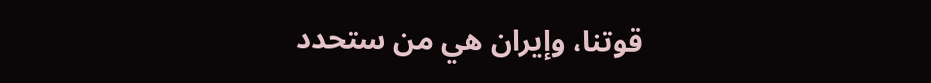قوتنا، وإيران هي من ستحدد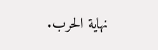نهاية الحرب.